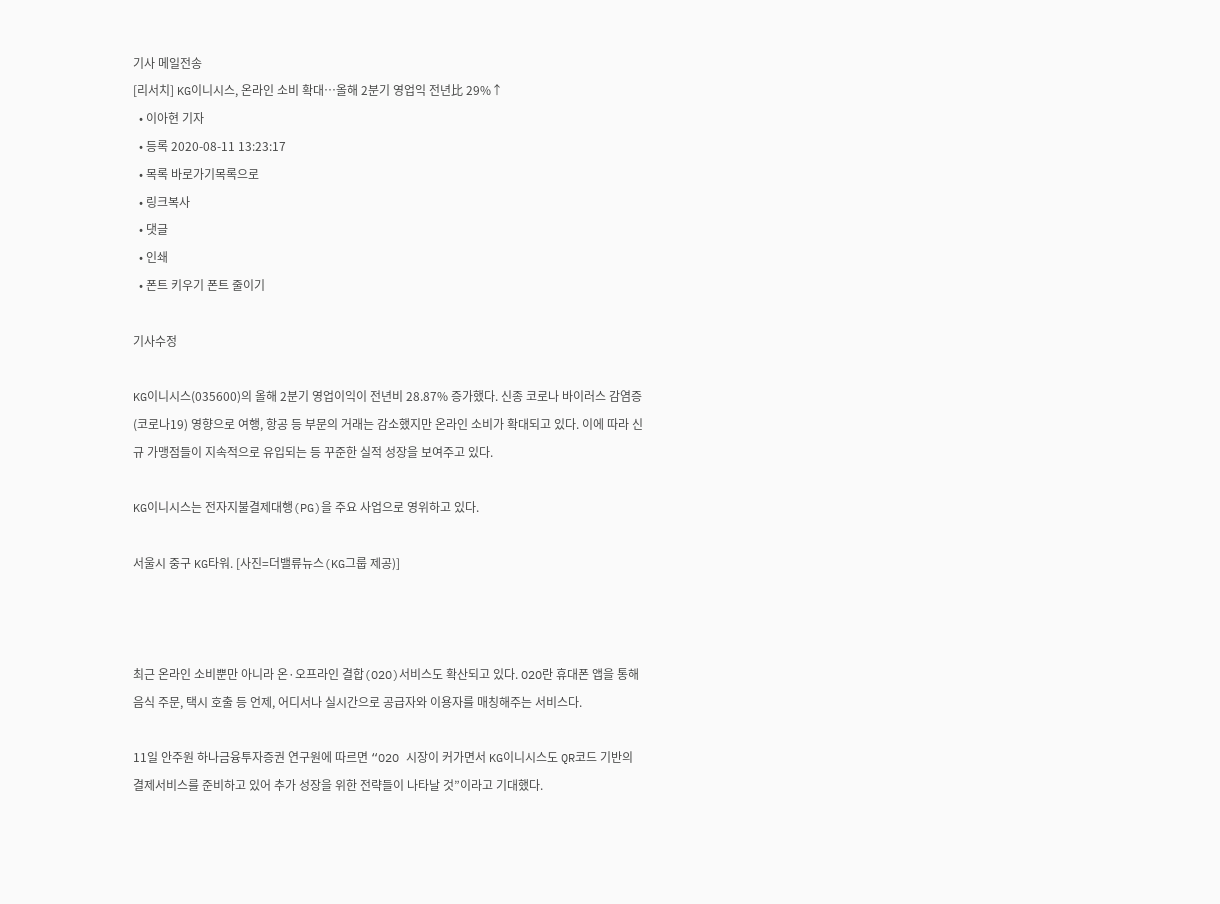기사 메일전송
[리서치] KG이니시스, 온라인 소비 확대…올해 2분기 영업익 전년比 29%↑
  • 이아현 기자
  • 등록 2020-08-11 13:23:17
  • 목록 바로가기목록으로
  • 링크복사
  • 댓글
  • 인쇄
  • 폰트 키우기 폰트 줄이기

기사수정

KG이니시스(035600)의 올해 2분기 영업이익이 전년비 28.87% 증가했다. 신종 코로나 바이러스 감염증(코로나19) 영향으로 여행, 항공 등 부문의 거래는 감소했지만 온라인 소비가 확대되고 있다. 이에 따라 신규 가맹점들이 지속적으로 유입되는 등 꾸준한 실적 성장을 보여주고 있다.

KG이니시스는 전자지불결제대행(PG)을 주요 사업으로 영위하고 있다.

서울시 중구 KG타워. [사진=더밸류뉴스(KG그룹 제공)]



최근 온라인 소비뿐만 아니라 온·오프라인 결합(O2O)서비스도 확산되고 있다. O2O란 휴대폰 앱을 통해 음식 주문, 택시 호출 등 언제, 어디서나 실시간으로 공급자와 이용자를 매칭해주는 서비스다.

11일 안주원 하나금융투자증권 연구원에 따르면 “O2O 시장이 커가면서 KG이니시스도 QR코드 기반의 결제서비스를 준비하고 있어 추가 성장을 위한 전략들이 나타날 것”이라고 기대했다.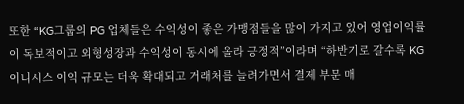또한 “KG그룹의 PG 업체들은 수익성이 좋은 가맹점들을 많이 가지고 있어 영업이익률이 독보적이고 외형성장과 수익성이 동시에 올라 긍정적”이라며 “하반기로 갈수록 KG이니시스 이익 규모는 더욱 확대되고 거래처를 늘려가면서 결제 부문 매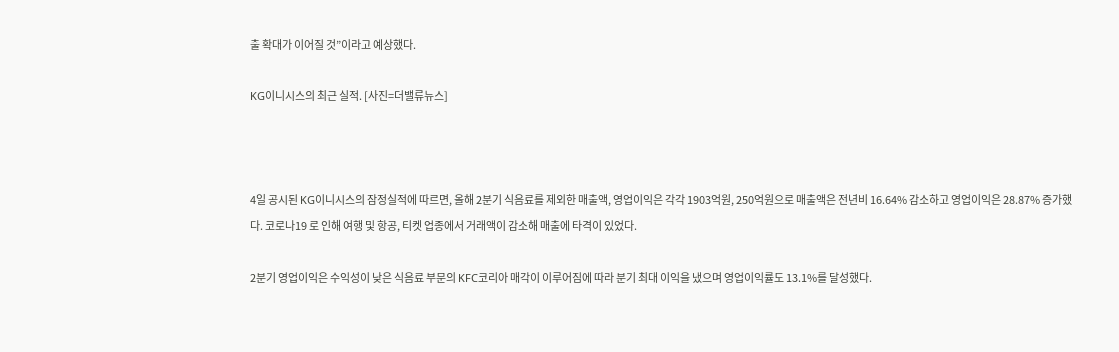출 확대가 이어질 것”이라고 예상했다.

KG이니시스의 최근 실적. [사진=더밸류뉴스]



4일 공시된 KG이니시스의 잠정실적에 따르면, 올해 2분기 식음료를 제외한 매출액, 영업이익은 각각 1903억원, 250억원으로 매출액은 전년비 16.64% 감소하고 영업이익은 28.87% 증가했다. 코로나19 로 인해 여행 및 항공, 티켓 업종에서 거래액이 감소해 매출에 타격이 있었다.

2분기 영업이익은 수익성이 낮은 식음료 부문의 KFC코리아 매각이 이루어짐에 따라 분기 최대 이익을 냈으며 영업이익률도 13.1%를 달성했다.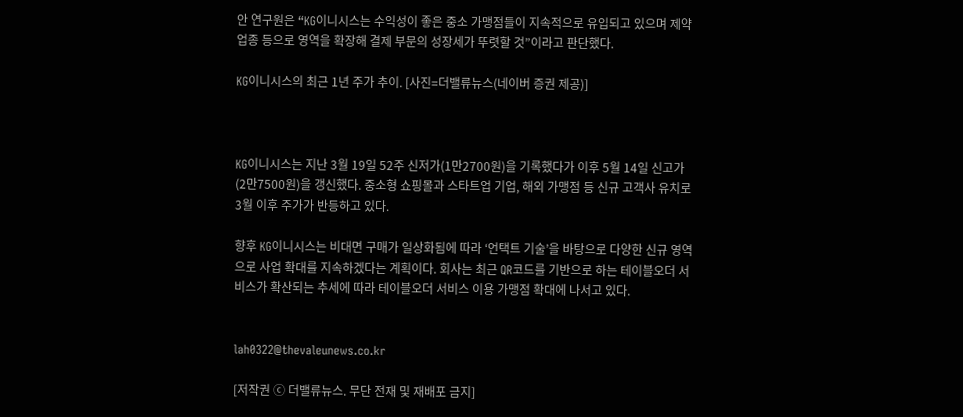안 연구원은 “KG이니시스는 수익성이 좋은 중소 가맹점들이 지속적으로 유입되고 있으며 제약업종 등으로 영역을 확장해 결제 부문의 성장세가 뚜렷할 것”이라고 판단했다.

KG이니시스의 최근 1년 주가 추이. [사진=더밸류뉴스(네이버 증권 제공)]



KG이니시스는 지난 3월 19일 52주 신저가(1만2700원)을 기록했다가 이후 5월 14일 신고가(2만7500원)을 갱신했다. 중소형 쇼핑몰과 스타트업 기업, 해외 가맹점 등 신규 고객사 유치로 3월 이후 주가가 반등하고 있다.

향후 KG이니시스는 비대면 구매가 일상화됨에 따라 ‘언택트 기술’을 바탕으로 다양한 신규 영역으로 사업 확대를 지속하겠다는 계획이다. 회사는 최근 QR코드를 기반으로 하는 테이블오더 서비스가 확산되는 추세에 따라 테이블오더 서비스 이용 가맹점 확대에 나서고 있다.


lah0322@thevaleunews.co.kr

[저작권 ⓒ 더밸류뉴스. 무단 전재 및 재배포 금지]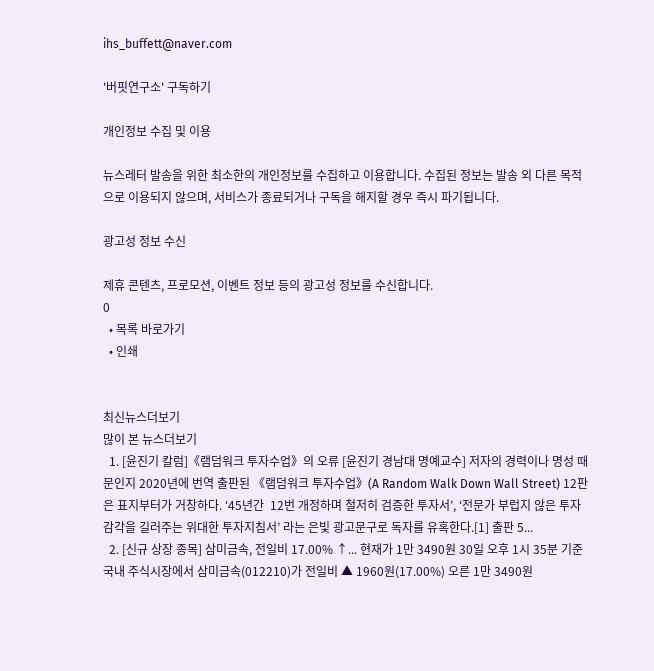ihs_buffett@naver.com

'버핏연구소' 구독하기

개인정보 수집 및 이용

뉴스레터 발송을 위한 최소한의 개인정보를 수집하고 이용합니다. 수집된 정보는 발송 외 다른 목적으로 이용되지 않으며, 서비스가 종료되거나 구독을 해지할 경우 즉시 파기됩니다.

광고성 정보 수신

제휴 콘텐츠, 프로모션, 이벤트 정보 등의 광고성 정보를 수신합니다.
0
  • 목록 바로가기
  • 인쇄


최신뉴스더보기
많이 본 뉴스더보기
  1. [윤진기 칼럼]《램덤워크 투자수업》의 오류 [윤진기 경남대 명예교수] 저자의 경력이나 명성 때문인지 2020년에 번역 출판된 《램덤워크 투자수업》(A Random Walk Down Wall Street) 12판은 표지부터가 거창하다. ‘45년간  12번 개정하며 철저히 검증한 투자서’, ‘전문가 부럽지 않은 투자 감각을 길러주는 위대한 투자지침서’ 라는 은빛 광고문구로 독자를 유혹한다.[1] 출판 5...
  2. [신규 상장 종목] 삼미금속, 전일비 17.00% ↑... 현재가 1만 3490원 30일 오후 1시 35분 기준 국내 주식시장에서 삼미금속(012210)가 전일비 ▲ 1960원(17.00%) 오른 1만 3490원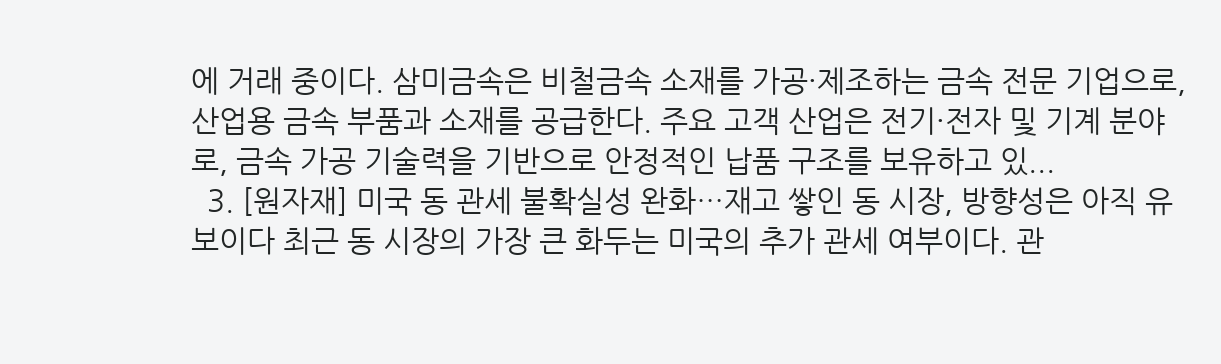에 거래 중이다. 삼미금속은 비철금속 소재를 가공·제조하는 금속 전문 기업으로, 산업용 금속 부품과 소재를 공급한다. 주요 고객 산업은 전기·전자 및 기계 분야로, 금속 가공 기술력을 기반으로 안정적인 납품 구조를 보유하고 있...
  3. [원자재] 미국 동 관세 불확실성 완화…재고 쌓인 동 시장, 방향성은 아직 유보이다 최근 동 시장의 가장 큰 화두는 미국의 추가 관세 여부이다. 관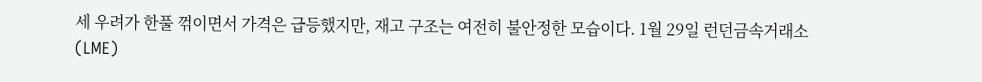세 우려가 한풀 꺾이면서 가격은 급등했지만, 재고 구조는 여전히 불안정한 모습이다. 1월 29일 런던금속거래소(LME)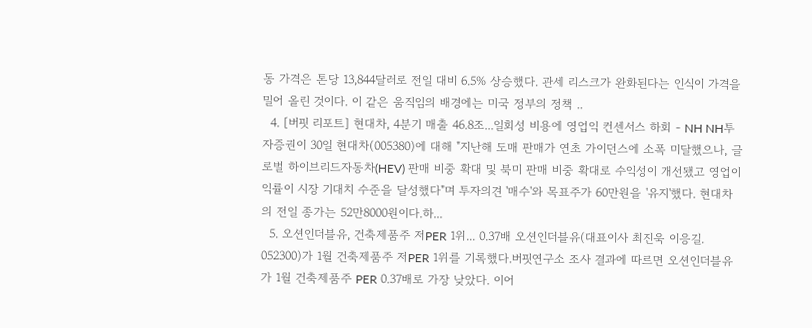동 가격은 톤당 13,844달러로 전일 대비 6.5% 상승했다. 관세 리스크가 완화된다는 인식이 가격을 밀어 올린 것이다. 이 같은 움직임의 배경에는 미국 정부의 정책 ..
  4. [버핏 리포트] 현대차, 4분기 매출 46.8조...일회성 비용에 영업익 컨센서스 하회 - NH NH투자증권이 30일 현대차(005380)에 대해 "지난해 도매 판매가 연초 가이던스에 소폭 미달했으나, 글로벌 하이브리드자동차(HEV) 판매 비중 확대 및 북미 판매 비중 확대로 수익성이 개선됐고 영업이익률이 시장 기대치 수준을 달성했다"며 투자의견 '매수'와 목표주가 60만원을 '유지'했다. 현대차의 전일 종가는 52만8000원이다.하...
  5. 오션인더블유, 건축제품주 저PER 1위... 0.37배 오션인더블유(대표이사 최진욱 이응길. 052300)가 1월 건축제품주 저PER 1위를 기록했다.버핏연구소 조사 결과에 따르면 오션인더블유가 1월 건축제품주 PER 0.37배로 가장 낮았다. 이어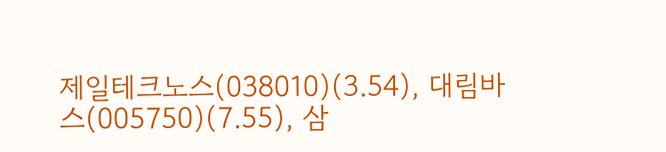제일테크노스(038010)(3.54), 대림바스(005750)(7.55), 삼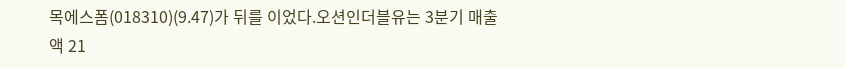목에스폼(018310)(9.47)가 뒤를 이었다.오션인더블유는 3분기 매출액 21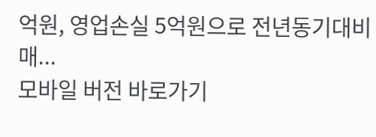억원, 영업손실 5억원으로 전년동기대비 매...
모바일 버전 바로가기